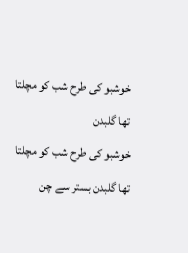خوشبو کی طرح شب کو مچلتا تھا گلبدن
خوشبو کی طرح شب کو مچلتا تھا گلبدن بستر سے چن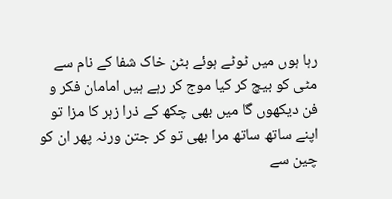رہا ہوں میں ٹوٹے ہوئے بٹن خاک شفا کے نام سے مٹی کو بیچ کر کیا موج کر رہے ہیں امامان فکر و فن دیکھوں گا میں بھی چکھ کے ذرا زہر کا مزا تو اپنے ساتھ ساتھ مرا بھی تو کر جتن ورنہ پھر ان کو چین سے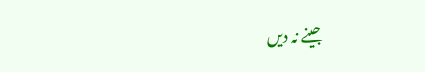جینے نہ دیں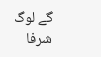گے لوگ شرفا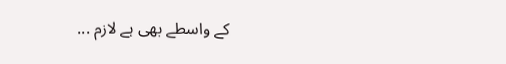کے واسطے بھی ہے لازم ...